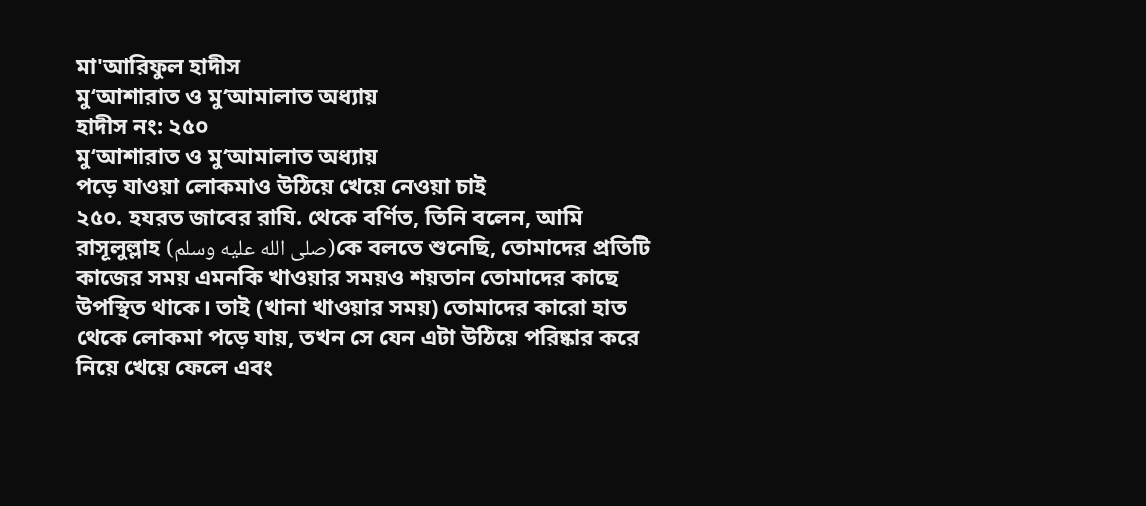মা'আরিফুল হাদীস
মু‘আশারাত ও মু‘আমালাত অধ্যায়
হাদীস নং: ২৫০
মু‘আশারাত ও মু‘আমালাত অধ্যায়
পড়ে যাওয়া লোকমাও উঠিয়ে খেয়ে নেওয়া চাই
২৫০. হযরত জাবের রাযি. থেকে বর্ণিত, তিনি বলেন, আমি রাসূলুল্লাহ (صلى الله عليه وسلم)কে বলতে শুনেছি, তোমাদের প্রতিটি কাজের সময় এমনকি খাওয়ার সময়ও শয়তান তোমাদের কাছে উপস্থিত থাকে। তাই (খানা খাওয়ার সময়) তোমাদের কারো হাত থেকে লোকমা পড়ে যায়, তখন সে যেন এটা উঠিয়ে পরিষ্কার করে নিয়ে খেয়ে ফেলে এবং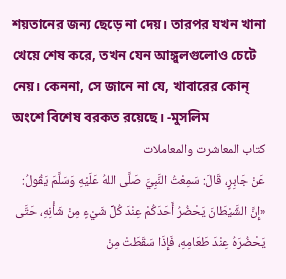শয়তানের জন্য ছেড়ে না দেয়। তারপর যখন খানা খেয়ে শেষ করে, তখন যেন আঙ্গুলগুলোও চেটে নেয়। কেননা, সে জানে না যে, খাবারের কোন্ অংশে বিশেষ বরকত রয়েছে। -মুসলিম
کتاب المعاشرت والمعاملات
عَنْ جَابِرٍ، قَالَ: سَمِعْتُ النَّبِيَّ صَلَّى اللهُ عَلَيْهِ وَسَلَّمَ يَقُولُ: «إِنَّ الشَّيْطَانَ يَحْضُرُ أَحَدَكُمْ عِنْدَ كُلِّ شَيْءٍ مِنْ شَأْنِهِ، حَتَّى يَحْضُرَهُ عِنْدَ طَعَامِهِ، فَإِذَا سَقَطَتْ مِنْ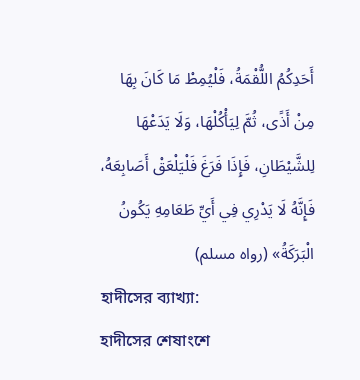أَحَدِكُمُ اللُّقْمَةُ، فَلْيُمِطْ مَا كَانَ بِهَا مِنْ أَذًى، ثُمَّ لِيَأْكُلْهَا، وَلَا يَدَعْهَا لِلشَّيْطَانِ، فَإِذَا فَرَغَ فَلْيَلْعَقْ أَصَابِعَهُ، فَإِنَّهُ لَا يَدْرِي فِي أَيِّ طَعَامِهِ يَكُونُ الْبَرَكَةُ» (رواه مسلم)
হাদীসের ব্যাখ্যা:
হাদীসের শেষাংশে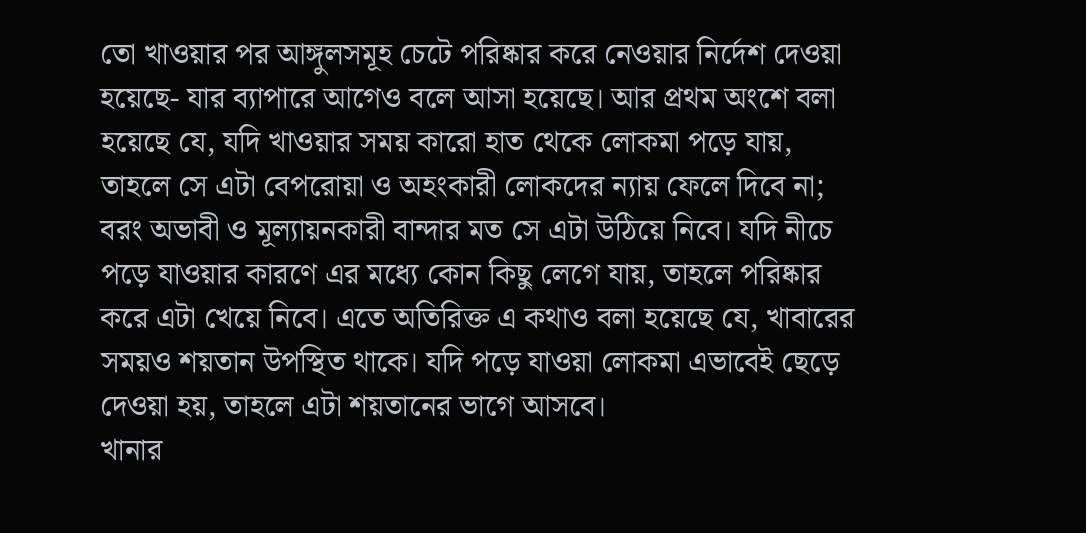তো খাওয়ার পর আঙ্গুলসমূহ চেটে পরিষ্কার করে নেওয়ার নির্দেশ দেওয়া হয়েছে- যার ব্যাপারে আগেও বলে আসা হয়েছে। আর প্রথম অংশে বলা হয়েছে যে, যদি খাওয়ার সময় কারো হাত থেকে লোকমা পড়ে যায়, তাহলে সে এটা বেপরোয়া ও অহংকারী লোকদের ন্যায় ফেলে দিবে না; বরং অভাবী ও মূল্যায়নকারী বান্দার মত সে এটা উঠিয়ে নিবে। যদি নীচে পড়ে যাওয়ার কারণে এর মধ্যে কোন কিছু লেগে যায়, তাহলে পরিষ্কার করে এটা খেয়ে নিবে। এতে অতিরিক্ত এ কথাও বলা হয়েছে যে, খাবারের সময়ও শয়তান উপস্থিত থাকে। যদি পড়ে যাওয়া লোকমা এভাবেই ছেড়ে দেওয়া হয়, তাহলে এটা শয়তানের ভাগে আসবে।
খানার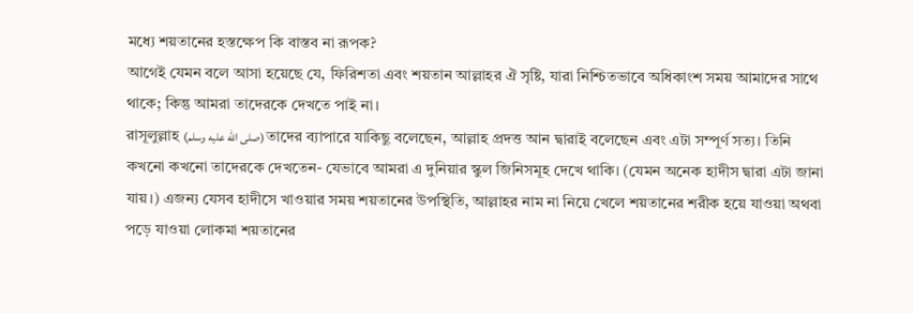মধ্যে শয়তানের হস্তক্ষেপ কি বাস্তব না রূপক?
আগেই যেমন বলে আসা হয়েছে যে, ফিরিশতা এবং শয়তান আল্লাহর ঐ সৃষ্টি, যারা নিশ্চিতভাবে অধিকাংশ সময় আমাদের সাথে থাকে; কিন্তু আমরা তাদেরকে দেখতে পাই না।
রাসূলুল্লাহ (صلى الله عليه وسلم) তাদের ব্যাপারে যাকিছু বলেছেন, আল্লাহ প্রদত্ত আন দ্বারাই বলেছেন এবং এটা সম্পূর্ণ সত্য। তিনি কখনো কখনো তাদেরকে দেখতেন- যেভাবে আমরা এ দুনিয়ার স্কুল জিনিসমূহ দেখে থাকি। (যেমন অনেক হাদীস দ্বারা এটা জানা যায়।) এজন্য যেসব হাদীসে খাওয়ার সময় শয়তানের উপস্থিতি, আল্লাহর নাম না নিয়ে খেলে শয়তানের শরীক হয়ে যাওয়া অথবা পড়ে যাওয়া লোকমা শয়তানের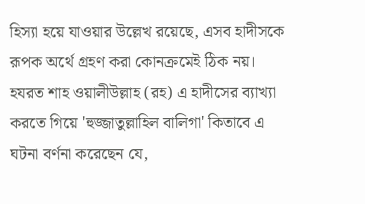হিস্যা হয়ে যাওয়ার উল্লেখ রয়েছে, এসব হাদীসকে রূপক অর্থে গ্রহণ করা কোনক্রমেই ঠিক নয়।
হযরত শাহ ওয়ালীউল্লাহ (রহ) এ হাদীসের ব্যাখ্যা করতে গিয়ে 'হুজ্জাতুল্লাহিল বালিগা' কিতাবে এ ঘটনা বর্ণনা করেছেন যে,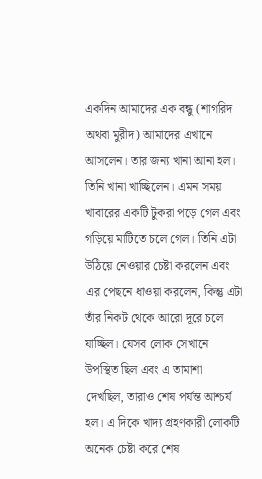একদিন আমাদের এক বন্ধু (শাগরিদ অথবা মুরীদ) আমাদের এখানে আসলেন। তার জন্য খানা আনা হল। তিনি খানা খাচ্ছিলেন। এমন সময় খাবারের একটি টুকরা পড়ে গেল এবং গড়িয়ে মাটিতে চলে গেল। তিনি এটা উঠিয়ে নেওয়ার চেষ্টা করলেন এবং এর পেছনে ধাওয়া করলেন, কিন্তু এটা তাঁর নিকট থেকে আরো দূরে চলে যাচ্ছিল। যেসব লোক সেখানে উপস্থিত ছিল এবং এ তামাশা দেখছিল, তারাও শেষ পর্যন্ত আশ্চর্য হল। এ দিকে খাদ্য গ্রহণকারী লোকটি অনেক চেষ্টা করে শেষ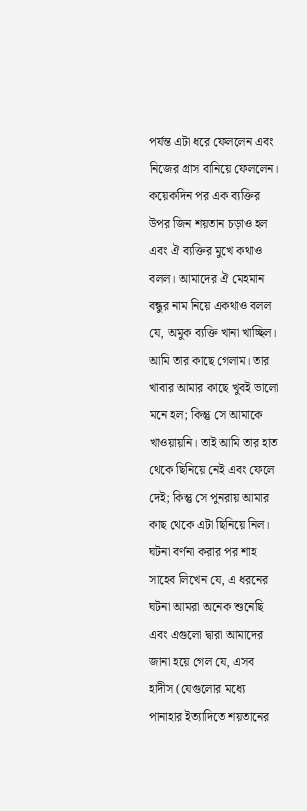পর্যন্ত এটা ধরে ফেললেন এবং নিজের গ্রাস বানিয়ে ফেললেন। কয়েকদিন পর এক ব্যক্তির উপর জিন শয়তান চড়াও হল এবং ঐ ব্যক্তির মুখে কথাও বলল। আমাদের ঐ মেহমান বন্ধুর নাম নিয়ে একথাও বলল যে, অমুক ব্যক্তি খানা খাচ্ছিল। আমি তার কাছে গেলাম। তার খাবার আমার কাছে খুবই ভালো মনে হল; কিন্তু সে আমাকে খাওয়ায়নি। তাই আমি তার হাত থেকে ছিনিয়ে নেই এবং ফেলে দেই; কিন্তু সে পুনরায় আমার কাছ থেকে এটা ছিনিয়ে নিল।
ঘটনা বর্ণনা করার পর শাহ সাহেব লিখেন যে, এ ধরনের ঘটনা আমরা অনেক শুনেছি এবং এগুলো দ্বারা আমাদের জানা হয়ে গেল যে, এসব হাদীস (যেগুলোর মধ্যে পানাহার ইত্যাদিতে শয়তানের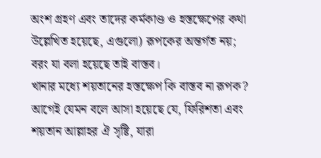অংশ গ্রহণ এবং তাদের কর্মকাণ্ড ও হস্তক্ষেপের কথা উল্লেখিত হয়েছে, এগুলো) রূপকের অন্তর্গত নয়; বরং যা বলা হয়েছে তাই বাস্তব।
খানার মধ্যে শয়তানের হস্তক্ষেপ কি বাস্তব না রূপক?
আগেই যেমন বলে আসা হয়েছে যে, ফিরিশতা এবং শয়তান আল্লাহর ঐ সৃষ্টি, যারা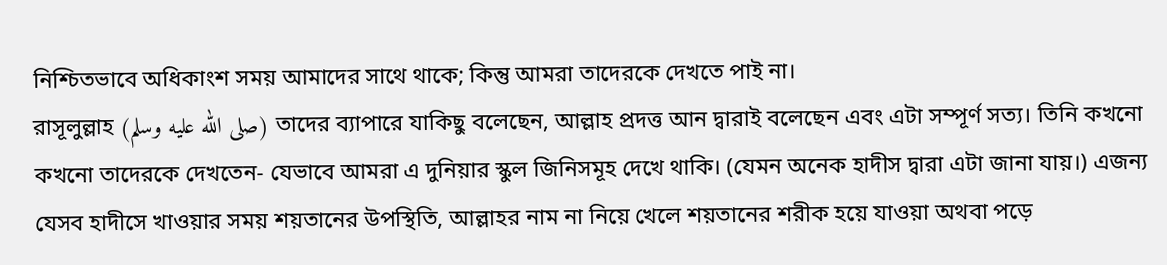নিশ্চিতভাবে অধিকাংশ সময় আমাদের সাথে থাকে; কিন্তু আমরা তাদেরকে দেখতে পাই না।
রাসূলুল্লাহ (صلى الله عليه وسلم) তাদের ব্যাপারে যাকিছু বলেছেন, আল্লাহ প্রদত্ত আন দ্বারাই বলেছেন এবং এটা সম্পূর্ণ সত্য। তিনি কখনো কখনো তাদেরকে দেখতেন- যেভাবে আমরা এ দুনিয়ার স্কুল জিনিসমূহ দেখে থাকি। (যেমন অনেক হাদীস দ্বারা এটা জানা যায়।) এজন্য যেসব হাদীসে খাওয়ার সময় শয়তানের উপস্থিতি, আল্লাহর নাম না নিয়ে খেলে শয়তানের শরীক হয়ে যাওয়া অথবা পড়ে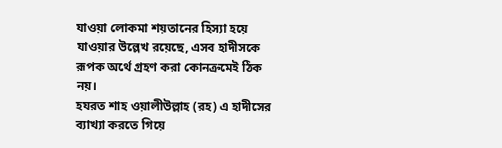যাওয়া লোকমা শয়তানের হিস্যা হয়ে যাওয়ার উল্লেখ রয়েছে, এসব হাদীসকে রূপক অর্থে গ্রহণ করা কোনক্রমেই ঠিক নয়।
হযরত শাহ ওয়ালীউল্লাহ (রহ) এ হাদীসের ব্যাখ্যা করতে গিয়ে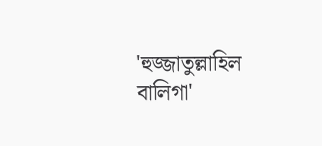'হুজ্জাতুল্লাহিল বালিগা'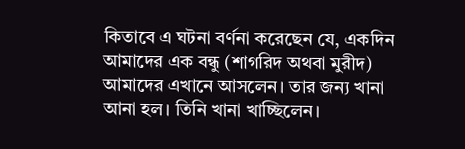কিতাবে এ ঘটনা বর্ণনা করেছেন যে, একদিন আমাদের এক বন্ধু (শাগরিদ অথবা মুরীদ) আমাদের এখানে আসলেন। তার জন্য খানা আনা হল। তিনি খানা খাচ্ছিলেন।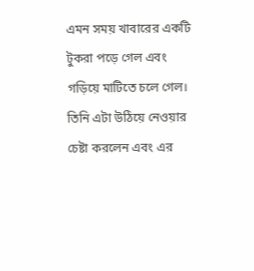এমন সময় খাবারের একটি টুকরা পড়ে গেল এবং গড়িয়ে মাটিতে চলে গেল। তিনি এটা উঠিয়ে নেওয়ার চেষ্টা করলেন এবং এর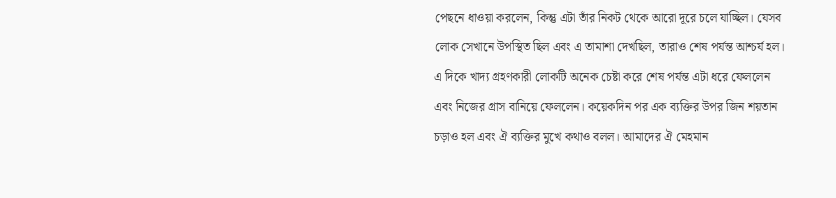পেছনে ধাওয়া করলেন, কিন্তু এটা তাঁর নিকট থেকে আরো দূরে চলে যাচ্ছিল। যেসব লোক সেখানে উপস্থিত ছিল এবং এ তামাশা দেখছিল, তারাও শেষ পর্যন্ত আশ্চর্য হল। এ দিকে খাদ্য গ্রহণকারী লোকটি অনেক চেষ্টা করে শেষ পর্যন্ত এটা ধরে ফেললেন এবং নিজের গ্রাস বানিয়ে ফেললেন। কয়েকদিন পর এক ব্যক্তির উপর জিন শয়তান চড়াও হল এবং ঐ ব্যক্তির মুখে কথাও বলল। আমাদের ঐ মেহমান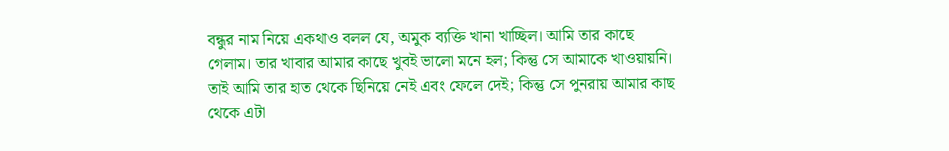বন্ধুর নাম নিয়ে একথাও বলল যে, অমুক ব্যক্তি খানা খাচ্ছিল। আমি তার কাছে গেলাম। তার খাবার আমার কাছে খুবই ভালো মনে হল; কিন্তু সে আমাকে খাওয়ায়নি। তাই আমি তার হাত থেকে ছিনিয়ে নেই এবং ফেলে দেই; কিন্তু সে পুনরায় আমার কাছ থেকে এটা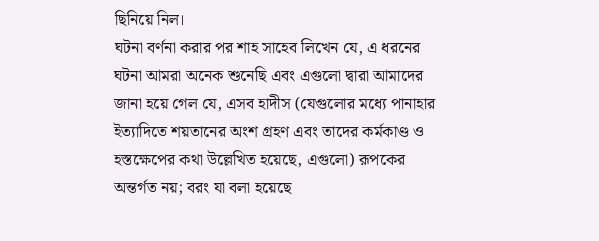ছিনিয়ে নিল।
ঘটনা বর্ণনা করার পর শাহ সাহেব লিখেন যে, এ ধরনের ঘটনা আমরা অনেক শুনেছি এবং এগুলো দ্বারা আমাদের জানা হয়ে গেল যে, এসব হাদীস (যেগুলোর মধ্যে পানাহার ইত্যাদিতে শয়তানের অংশ গ্রহণ এবং তাদের কর্মকাণ্ড ও হস্তক্ষেপের কথা উল্লেখিত হয়েছে, এগুলো) রূপকের অন্তর্গত নয়; বরং যা বলা হয়েছে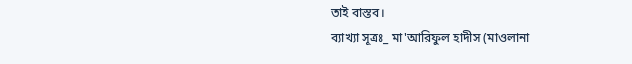তাই বাস্তব।
ব্যাখ্যা সূত্রঃ_ মা'আরিফুল হাদীস (মাওলানা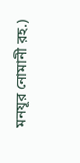মনযূর নোমানী রহ.)